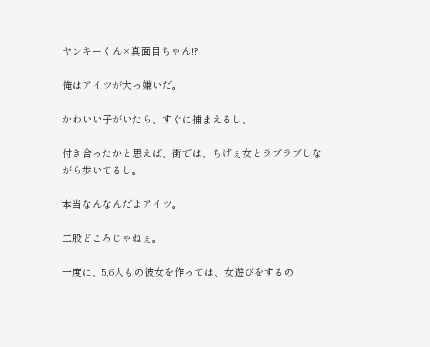ヤンキーくん×真面目ちゃん!?

俺はアイツが大っ嫌いだ。

かわいい子がいたら、すぐに捕まえるし、

付き合ったかと思えば、街では、ちげぇ女とラブラブしながら歩いてるし。

本当なんなんだよアイツ。

二股どころじゃねぇ。

一度に、5,6人もの彼女を作っては、女遊びをするの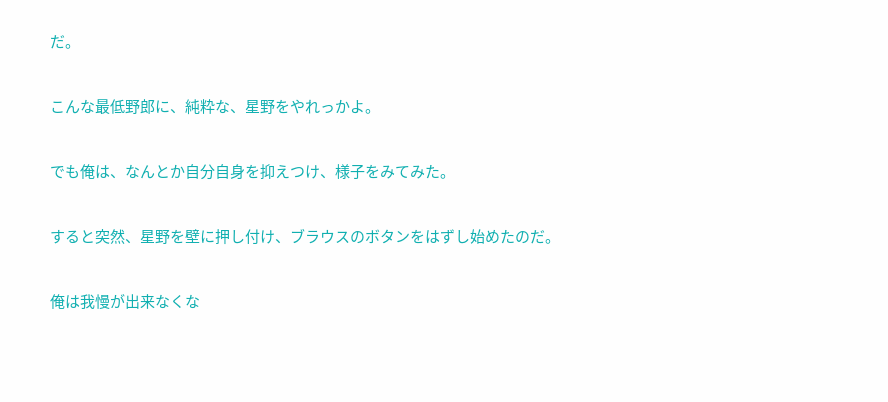だ。

こんな最低野郎に、純粋な、星野をやれっかよ。

でも俺は、なんとか自分自身を抑えつけ、様子をみてみた。

すると突然、星野を壁に押し付け、ブラウスのボタンをはずし始めたのだ。

俺は我慢が出来なくな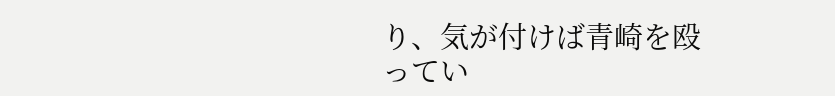り、気が付けば青崎を殴ってい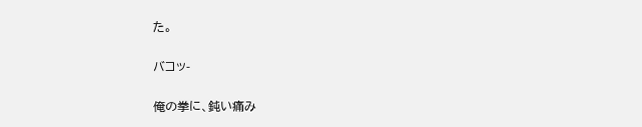た。

バコッ-

俺の拳に、鈍い痛み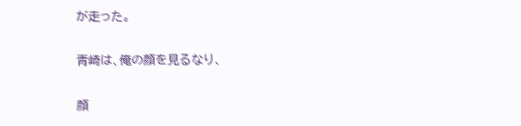が走った。

青崎は、俺の顔を見るなり、

顔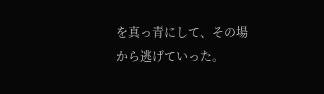を真っ青にして、その場から逃げていった。